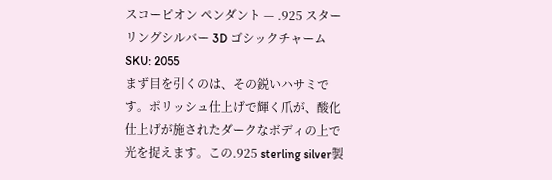スコーピオン ペンダント — .925 スターリングシルバー 3D ゴシックチャーム
SKU: 2055
まず目を引くのは、その鋭いハサミです。ポリッシュ仕上げで輝く爪が、酸化仕上げが施されたダークなボディの上で光を捉えます。この.925 sterling silver製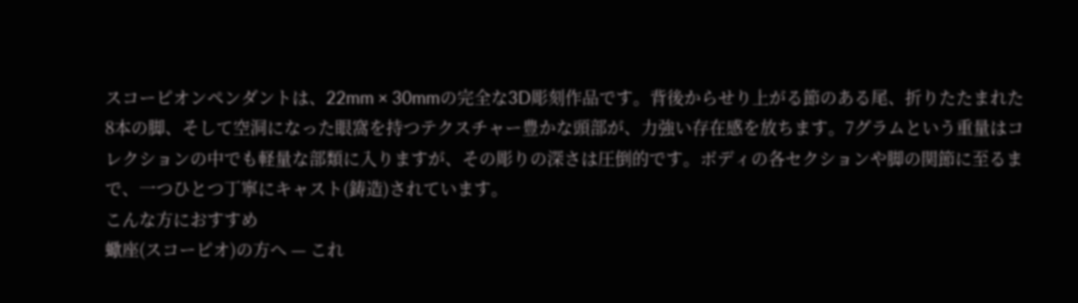スコーピオンペンダントは、22mm × 30mmの完全な3D彫刻作品です。背後からせり上がる節のある尾、折りたたまれた8本の脚、そして空洞になった眼窩を持つテクスチャー豊かな頭部が、力強い存在感を放ちます。7グラムという重量はコレクションの中でも軽量な部類に入りますが、その彫りの深さは圧倒的です。ボディの各セクションや脚の関節に至るまで、一つひとつ丁寧にキャスト(鋳造)されています。
こんな方におすすめ
蠍座(スコーピオ)の方へ — これ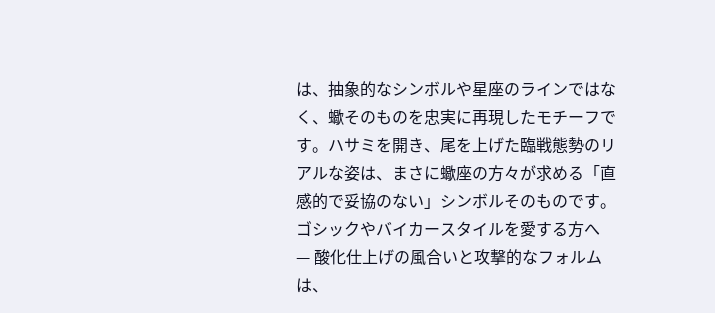は、抽象的なシンボルや星座のラインではなく、蠍そのものを忠実に再現したモチーフです。ハサミを開き、尾を上げた臨戦態勢のリアルな姿は、まさに蠍座の方々が求める「直感的で妥協のない」シンボルそのものです。
ゴシックやバイカースタイルを愛する方へ — 酸化仕上げの風合いと攻撃的なフォルムは、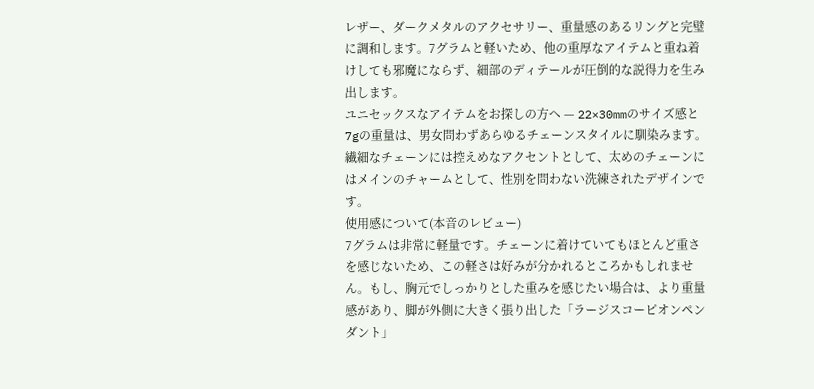レザー、ダークメタルのアクセサリー、重量感のあるリングと完璧に調和します。7グラムと軽いため、他の重厚なアイテムと重ね着けしても邪魔にならず、細部のディテールが圧倒的な説得力を生み出します。
ユニセックスなアイテムをお探しの方へ — 22×30mmのサイズ感と7gの重量は、男女問わずあらゆるチェーンスタイルに馴染みます。繊細なチェーンには控えめなアクセントとして、太めのチェーンにはメインのチャームとして、性別を問わない洗練されたデザインです。
使用感について(本音のレビュー)
7グラムは非常に軽量です。チェーンに着けていてもほとんど重さを感じないため、この軽さは好みが分かれるところかもしれません。もし、胸元でしっかりとした重みを感じたい場合は、より重量感があり、脚が外側に大きく張り出した「ラージスコーピオンペンダント」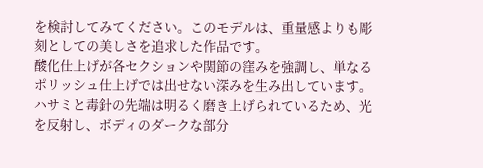を検討してみてください。このモデルは、重量感よりも彫刻としての美しさを追求した作品です。
酸化仕上げが各セクションや関節の窪みを強調し、単なるポリッシュ仕上げでは出せない深みを生み出しています。ハサミと毒針の先端は明るく磨き上げられているため、光を反射し、ボディのダークな部分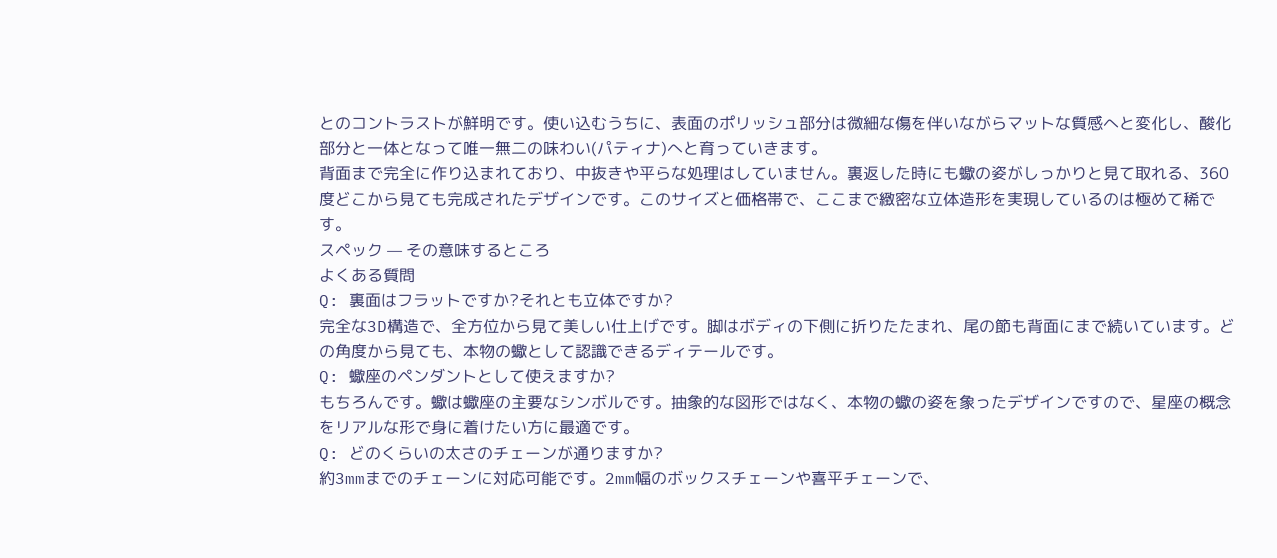とのコントラストが鮮明です。使い込むうちに、表面のポリッシュ部分は微細な傷を伴いながらマットな質感へと変化し、酸化部分と一体となって唯一無二の味わい(パティナ)へと育っていきます。
背面まで完全に作り込まれており、中抜きや平らな処理はしていません。裏返した時にも蠍の姿がしっかりと見て取れる、360度どこから見ても完成されたデザインです。このサイズと価格帯で、ここまで緻密な立体造形を実現しているのは極めて稀です。
スペック — その意味するところ
よくある質問
Q: 裏面はフラットですか?それとも立体ですか?
完全な3D構造で、全方位から見て美しい仕上げです。脚はボディの下側に折りたたまれ、尾の節も背面にまで続いています。どの角度から見ても、本物の蠍として認識できるディテールです。
Q: 蠍座のペンダントとして使えますか?
もちろんです。蠍は蠍座の主要なシンボルです。抽象的な図形ではなく、本物の蠍の姿を象ったデザインですので、星座の概念をリアルな形で身に着けたい方に最適です。
Q: どのくらいの太さのチェーンが通りますか?
約3mmまでのチェーンに対応可能です。2mm幅のボックスチェーンや喜平チェーンで、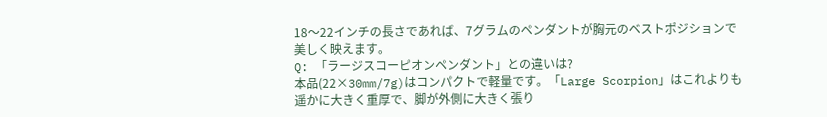18〜22インチの長さであれば、7グラムのペンダントが胸元のベストポジションで美しく映えます。
Q: 「ラージスコーピオンペンダント」との違いは?
本品(22×30mm/7g)はコンパクトで軽量です。「Large Scorpion」はこれよりも遥かに大きく重厚で、脚が外側に大きく張り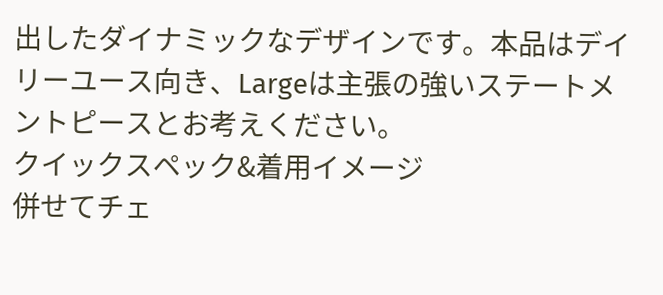出したダイナミックなデザインです。本品はデイリーユース向き、Largeは主張の強いステートメントピースとお考えください。
クイックスペック&着用イメージ
併せてチェ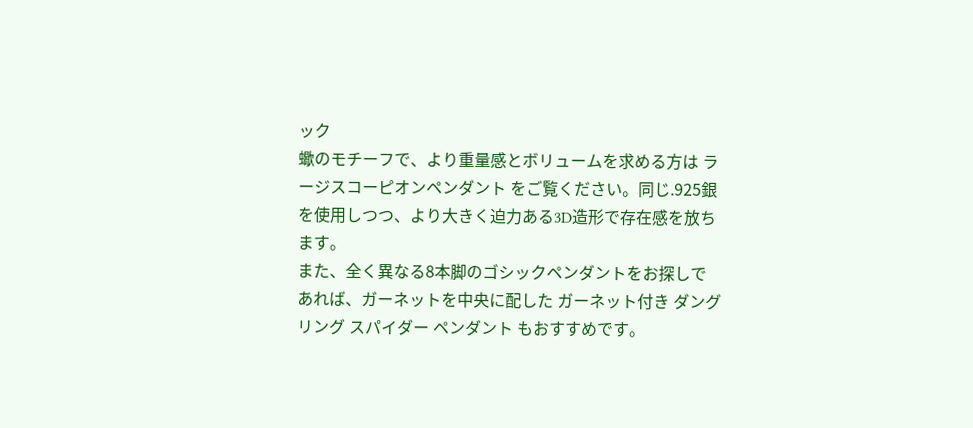ック
蠍のモチーフで、より重量感とボリュームを求める方は ラージスコーピオンペンダント をご覧ください。同じ.925銀を使用しつつ、より大きく迫力ある3D造形で存在感を放ちます。
また、全く異なる8本脚のゴシックペンダントをお探しであれば、ガーネットを中央に配した ガーネット付き ダングリング スパイダー ペンダント もおすすめです。